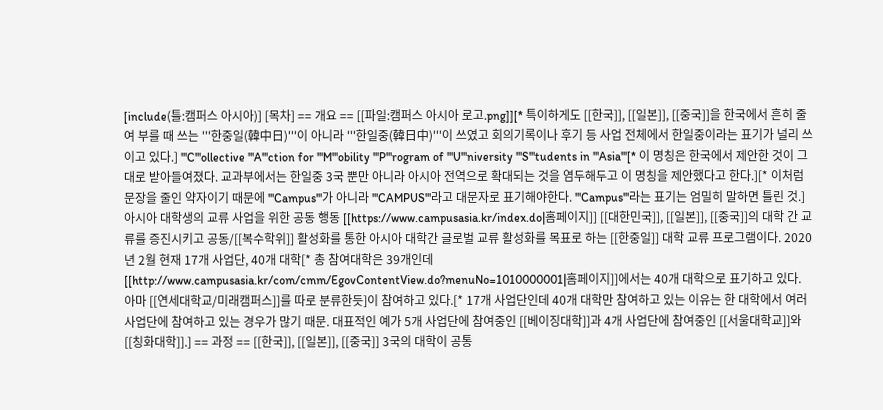[include(틀:캠퍼스 아시아)] [목차] == 개요 == [[파일:캠퍼스 아시아 로고.png]][* 특이하게도 [[한국]], [[일본]], [[중국]]을 한국에서 흔히 줄여 부를 때 쓰는 '''한중일(韓中日)'''이 아니라 '''한일중(韓日中)'''이 쓰였고 회의기록이나 후기 등 사업 전체에서 한일중이라는 표기가 널리 쓰이고 있다.] '''C'''ollective '''A'''ction for '''M'''obility '''P'''rogram of '''U'''niversity '''S'''tudents in '''Asia'''[* 이 명칭은 한국에서 제안한 것이 그대로 받아들여졌다. 교과부에서는 한일중 3국 뿐만 아니라 아시아 전역으로 확대되는 것을 염두해두고 이 명칭을 제안했다고 한다.][* 이처럼 문장을 줄인 약자이기 때문에 '''Campus'''가 아니라 '''CAMPUS'''라고 대문자로 표기해야한다. '''Campus'''라는 표기는 엄밀히 말하면 틀린 것.] 아시아 대학생의 교류 사업을 위한 공동 행동 [[https://www.campusasia.kr/index.do|홈페이지]] [[대한민국]], [[일본]], [[중국]]의 대학 간 교류를 증진시키고 공동/[[복수학위]] 활성화를 통한 아시아 대학간 글로벌 교류 활성화를 목표로 하는 [[한중일]] 대학 교류 프로그램이다. 2020년 2월 현재 17개 사업단, 40개 대학[* 총 참여대학은 39개인데 [[http://www.campusasia.kr/com/cmm/EgovContentView.do?menuNo=1010000001|홈페이지]]에서는 40개 대학으로 표기하고 있다. 아마 [[연세대학교/미래캠퍼스]]를 따로 분류한듯]이 참여하고 있다.[* 17개 사업단인데 40개 대학만 참여하고 있는 이유는 한 대학에서 여러 사업단에 참여하고 있는 경우가 많기 때문. 대표적인 예가 5개 사업단에 참여중인 [[베이징대학]]과 4개 사업단에 참여중인 [[서울대학교]]와 [[칭화대학]].] == 과정 == [[한국]], [[일본]], [[중국]] 3국의 대학이 공통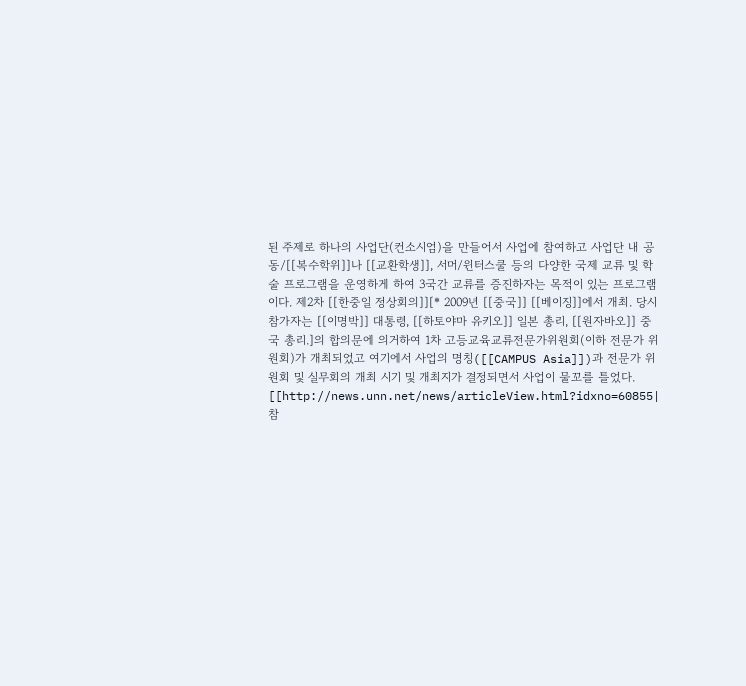된 주제로 하나의 사업단(컨소시엄)을 만들어서 사업에 참여하고 사업단 내 공동/[[복수학위]]나 [[교환학생]], 서머/윈터스쿨 등의 다양한 국제 교류 및 학술 프로그램을 운영하게 하여 3국간 교류를 증진하자는 목적이 있는 프로그램이다. 제2차 [[한중일 정상회의]][* 2009년 [[중국]] [[베이징]]에서 개최. 당시 참가자는 [[이명박]] 대통령, [[하토야마 유키오]] 일본 총리, [[원자바오]] 중국 총리.]의 합의문에 의거하여 1차 고등교육교류전문가위원회(이하 전문가 위원회)가 개최되었고 여기에서 사업의 명칭([[CAMPUS Asia]])과 전문가 위원회 및 실무회의 개최 시기 및 개최지가 결정되면서 사업이 물꼬를 틀었다. [[http://news.unn.net/news/articleView.html?idxno=60855|참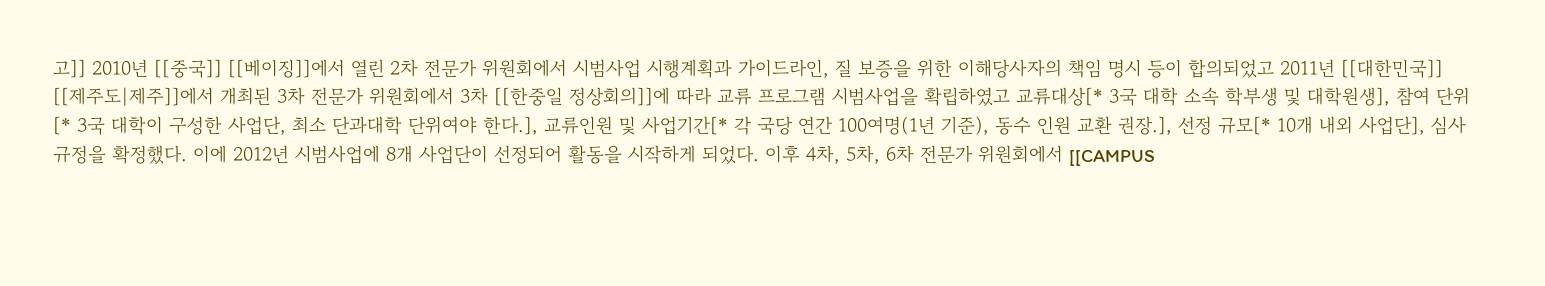고]] 2010년 [[중국]] [[베이징]]에서 열린 2차 전문가 위원회에서 시범사업 시행계획과 가이드라인, 질 보증을 위한 이해당사자의 책임 명시 등이 합의되었고 2011년 [[대한민국]] [[제주도|제주]]에서 개최된 3차 전문가 위원회에서 3차 [[한중일 정상회의]]에 따라 교류 프로그램 시범사업을 확립하였고 교류대상[* 3국 대학 소속 학부생 및 대학원생], 참여 단위[* 3국 대학이 구성한 사업단, 최소 단과대학 단위여야 한다.], 교류인원 및 사업기간[* 각 국당 연간 100여명(1년 기준), 동수 인원 교환 권장.], 선정 규모[* 10개 내외 사업단], 심사 규정을 확정했다. 이에 2012년 시범사업에 8개 사업단이 선정되어 활동을 시작하게 되었다. 이후 4차, 5차, 6차 전문가 위원회에서 [[CAMPUS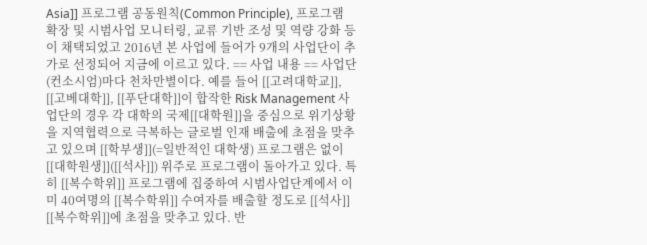Asia]] 프로그램 공동원칙(Common Principle), 프로그램 확장 및 시범사업 모니터링, 교류 기반 조성 및 역량 강화 등이 채택되었고 2016년 본 사업에 들어가 9개의 사업단이 추가로 선정되어 지금에 이르고 있다. == 사업 내용 == 사업단(컨소시엄)마다 천차만별이다. 예를 들어 [[고려대학교]], [[고베대학]], [[푸단대학]]이 합작한 Risk Management 사업단의 경우 각 대학의 국제[[대학원]]을 중심으로 위기상황을 지역협력으로 극복하는 글로벌 인재 배출에 초점을 맞추고 있으며 [[학부생]](=일반적인 대학생) 프로그램은 없이 [[대학원생]]([[석사]]) 위주로 프로그램이 돌아가고 있다. 특히 [[복수학위]] 프로그램에 집중하여 시범사업단계에서 이미 40여명의 [[복수학위]] 수여자를 배출할 정도로 [[석사]] [[복수학위]]에 초점을 맞추고 있다. 반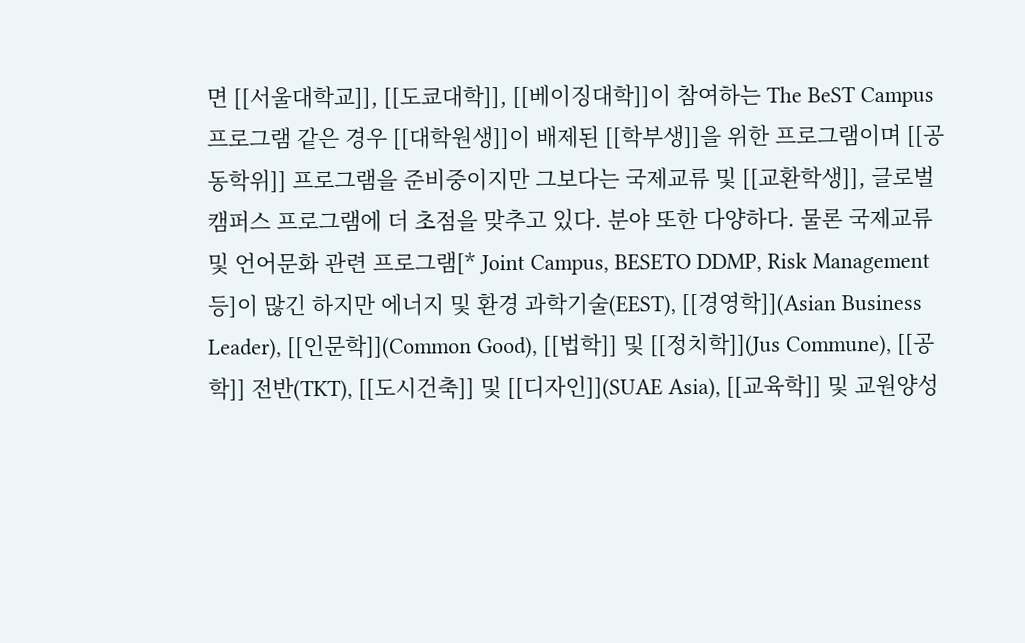면 [[서울대학교]], [[도쿄대학]], [[베이징대학]]이 참여하는 The BeST Campus 프로그램 같은 경우 [[대학원생]]이 배제된 [[학부생]]을 위한 프로그램이며 [[공동학위]] 프로그램을 준비중이지만 그보다는 국제교류 및 [[교환학생]], 글로벌 캠퍼스 프로그램에 더 초점을 맞추고 있다. 분야 또한 다양하다. 물론 국제교류 및 언어문화 관련 프로그램[* Joint Campus, BESETO DDMP, Risk Management 등]이 많긴 하지만 에너지 및 환경 과학기술(EEST), [[경영학]](Asian Business Leader), [[인문학]](Common Good), [[법학]] 및 [[정치학]](Jus Commune), [[공학]] 전반(TKT), [[도시건축]] 및 [[디자인]](SUAE Asia), [[교육학]] 및 교원양성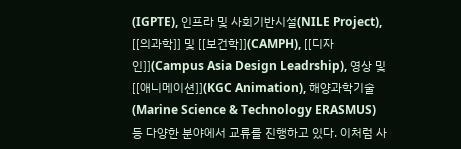(IGPTE), 인프라 및 사회기반시설(NILE Project), [[의과학]] 및 [[보건학]](CAMPH), [[디자인]](Campus Asia Design Leadrship), 영상 및 [[애니메이션]](KGC Animation), 해양과학기술(Marine Science & Technology ERASMUS) 등 다양한 분야에서 교류를 진행하고 있다. 이처럼 사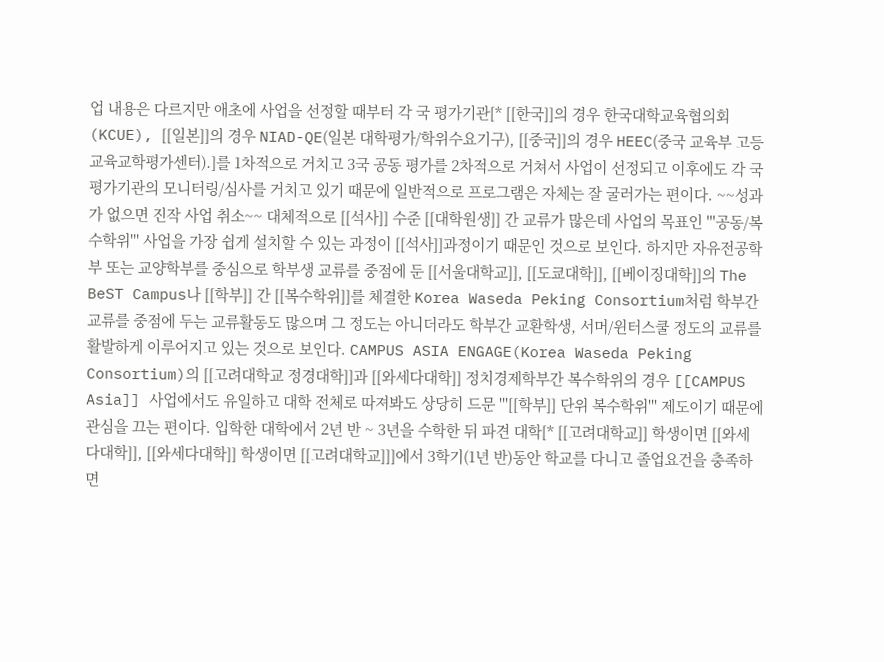업 내용은 다르지만 애초에 사업을 선정할 때부터 각 국 평가기관[* [[한국]]의 경우 한국대학교육협의회(KCUE), [[일본]]의 경우 NIAD-QE(일본 대학평가/학위수요기구), [[중국]]의 경우 HEEC(중국 교육부 고등교육교학평가센터).]를 1차적으로 거치고 3국 공동 평가를 2차적으로 거쳐서 사업이 선정되고 이후에도 각 국 평가기관의 모니터링/심사를 거치고 있기 때문에 일반적으로 프로그램은 자체는 잘 굴러가는 편이다. ~~성과가 없으면 진작 사업 취소~~ 대체적으로 [[석사]] 수준 [[대학원생]] 간 교류가 많은데 사업의 목표인 '''공동/복수학위''' 사업을 가장 쉽게 설치할 수 있는 과정이 [[석사]]과정이기 때문인 것으로 보인다. 하지만 자유전공학부 또는 교양학부를 중심으로 학부생 교류를 중점에 둔 [[서울대학교]], [[도쿄대학]], [[베이징대학]]의 The BeST Campus나 [[학부]] 간 [[복수학위]]를 체결한 Korea Waseda Peking Consortium처럼 학부간 교류를 중점에 두는 교류활동도 많으며 그 정도는 아니더라도 학부간 교환학생, 서머/윈터스쿨 정도의 교류를 활발하게 이루어지고 있는 것으로 보인다. CAMPUS ASIA ENGAGE(Korea Waseda Peking Consortium)의 [[고려대학교 정경대학]]과 [[와세다대학]] 정치경제학부간 복수학위의 경우 [[CAMPUS Asia]] 사업에서도 유일하고 대학 전체로 따져봐도 상당히 드문 '''[[학부]] 단위 복수학위''' 제도이기 때문에 관심을 끄는 편이다. 입학한 대학에서 2년 반 ~ 3년을 수학한 뒤 파견 대학[* [[고려대학교]] 학생이면 [[와세다대학]], [[와세다대학]] 학생이면 [[고려대학교]]]에서 3학기(1년 반)동안 학교를 다니고 졸업요건을 충족하면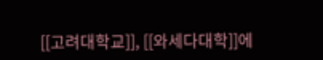[[고려대학교]], [[와세다대학]]에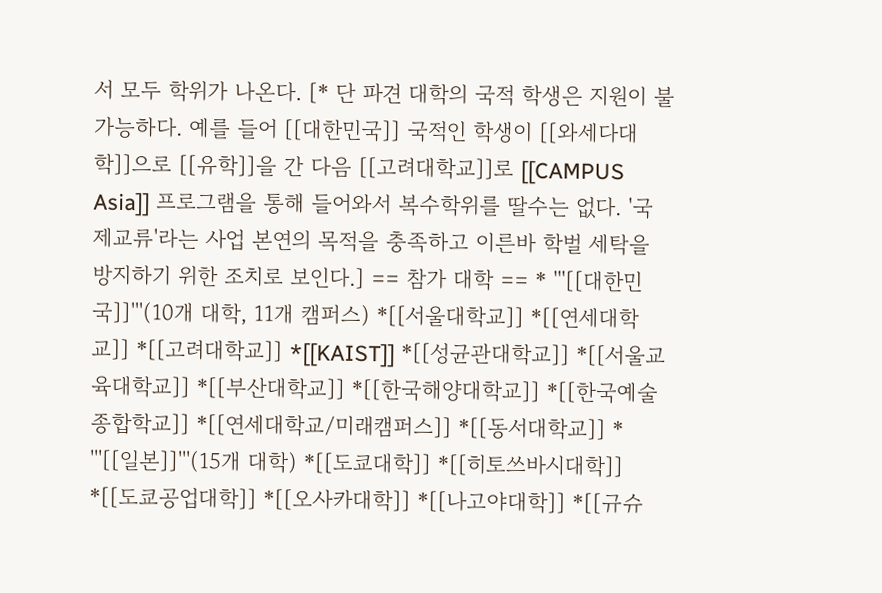서 모두 학위가 나온다. [* 단 파견 대학의 국적 학생은 지원이 불가능하다. 예를 들어 [[대한민국]] 국적인 학생이 [[와세다대학]]으로 [[유학]]을 간 다음 [[고려대학교]]로 [[CAMPUS Asia]] 프로그램을 통해 들어와서 복수학위를 딸수는 없다. '국제교류'라는 사업 본연의 목적을 충족하고 이른바 학벌 세탁을 방지하기 위한 조치로 보인다.] == 참가 대학 == * '''[[대한민국]]'''(10개 대학, 11개 캠퍼스) *[[서울대학교]] *[[연세대학교]] *[[고려대학교]] *[[KAIST]] *[[성균관대학교]] *[[서울교육대학교]] *[[부산대학교]] *[[한국해양대학교]] *[[한국예술종합학교]] *[[연세대학교/미래캠퍼스]] *[[동서대학교]] * '''[[일본]]'''(15개 대학) *[[도쿄대학]] *[[히토쓰바시대학]] *[[도쿄공업대학]] *[[오사카대학]] *[[나고야대학]] *[[규슈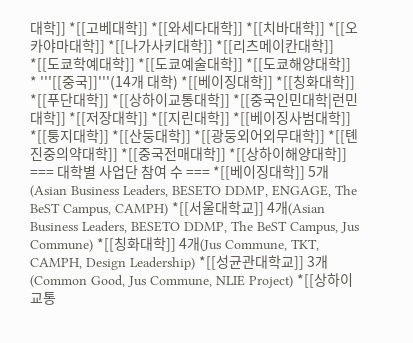대학]] *[[고베대학]] *[[와세다대학]] *[[치바대학]] *[[오카야마대학]] *[[나가사키대학]] *[[리츠메이칸대학]] *[[도쿄학예대학]] *[[도쿄예술대학]] *[[도쿄해양대학]] * '''[[중국]]'''(14개 대학) *[[베이징대학]] *[[칭화대학]] *[[푸단대학]] *[[상하이교통대학]] *[[중국인민대학|런민대학]] *[[저장대학]] *[[지린대학]] *[[베이징사범대학]] *[[퉁지대학]] *[[산둥대학]] *[[광둥외어외무대학]] *[[톈진중의약대학]] *[[중국전매대학]] *[[상하이해양대학]] === 대학별 사업단 참여 수 === *[[베이징대학]] 5개(Asian Business Leaders, BESETO DDMP, ENGAGE, The BeST Campus, CAMPH) *[[서울대학교]] 4개(Asian Business Leaders, BESETO DDMP, The BeST Campus, Jus Commune) *[[칭화대학]] 4개(Jus Commune, TKT, CAMPH, Design Leadership) *[[성균관대학교]] 3개(Common Good, Jus Commune, NLIE Project) *[[상하이교통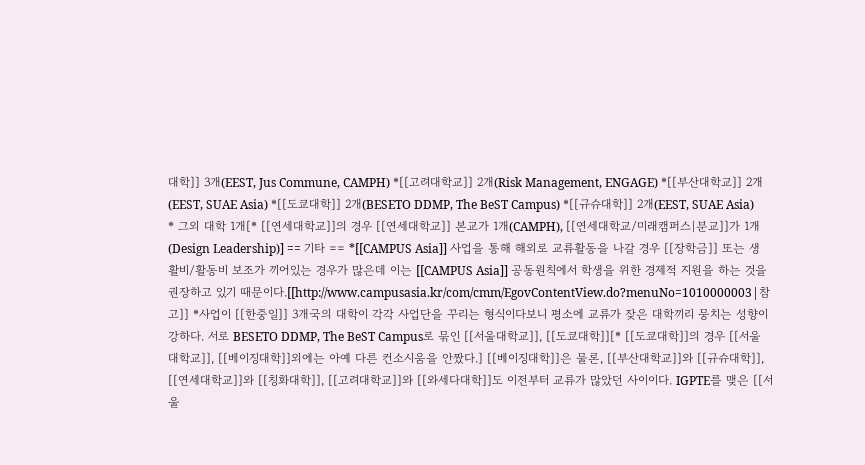대학]] 3개(EEST, Jus Commune, CAMPH) *[[고려대학교]] 2개(Risk Management, ENGAGE) *[[부산대학교]] 2개(EEST, SUAE Asia) *[[도쿄대학]] 2개(BESETO DDMP, The BeST Campus) *[[규슈대학]] 2개(EEST, SUAE Asia) * 그외 대학 1개[* [[연세대학교]]의 경우 [[연세대학교]] 본교가 1개(CAMPH), [[연세대학교/미래캠퍼스|분교]]가 1개(Design Leadership)] == 기타 == *[[CAMPUS Asia]] 사업을 통해 해외로 교류활동을 나갈 경우 [[장학금]] 또는 생활비/활동비 보조가 끼어있는 경우가 많은데 이는 [[CAMPUS Asia]] 공동원칙에서 학생을 위한 경제적 지원을 하는 것을 권장하고 있기 때문이다.[[http://www.campusasia.kr/com/cmm/EgovContentView.do?menuNo=1010000003|참고]] *사업이 [[한중일]] 3개국의 대학이 각각 사업단을 꾸리는 형식이다보니 평소에 교류가 잦은 대학끼리 뭉치는 성향이 강하다. 서로 BESETO DDMP, The BeST Campus로 묶인 [[서울대학교]], [[도쿄대학]][* [[도쿄대학]]의 경우 [[서울대학교]], [[베이징대학]]외에는 아예 다른 컨소시움을 안짰다.] [[베이징대학]]은 물론, [[부산대학교]]와 [[규슈대학]], [[연세대학교]]와 [[칭화대학]], [[고려대학교]]와 [[와세다대학]]도 이전부터 교류가 많았던 사이이다. IGPTE를 맺은 [[서울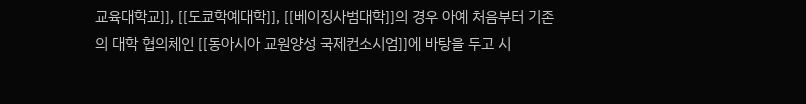교육대학교]], [[도쿄학예대학]], [[베이징사범대학]]의 경우 아예 처음부터 기존의 대학 협의체인 [[동아시아 교원양성 국제컨소시엄]]에 바탕을 두고 시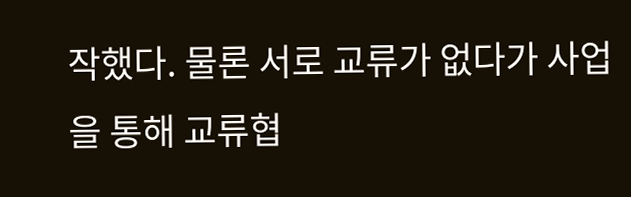작했다. 물론 서로 교류가 없다가 사업을 통해 교류협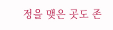정을 맺은 곳도 존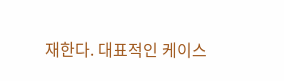재한다. 대표적인 케이스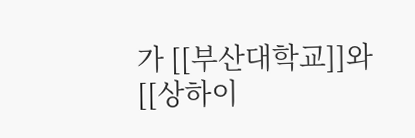가 [[부산대학교]]와 [[상하이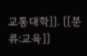교통대학]]. [[분류:교육]]